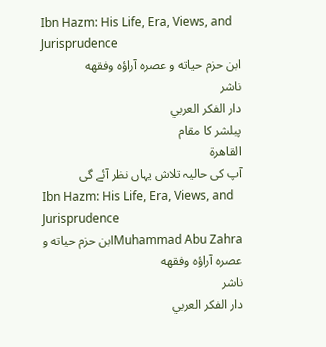Ibn Hazm: His Life, Era, Views, and Jurisprudence
ابن حزم حياته و عصره آراؤه وفقهه
ناشر
دار الفكر العربي
پبلشر کا مقام
القاهرة
آپ کی حالیہ تلاش یہاں نظر آئے گی
Ibn Hazm: His Life, Era, Views, and Jurisprudence
Muhammad Abu Zahraابن حزم حياته و عصره آراؤه وفقهه
ناشر
دار الفكر العربي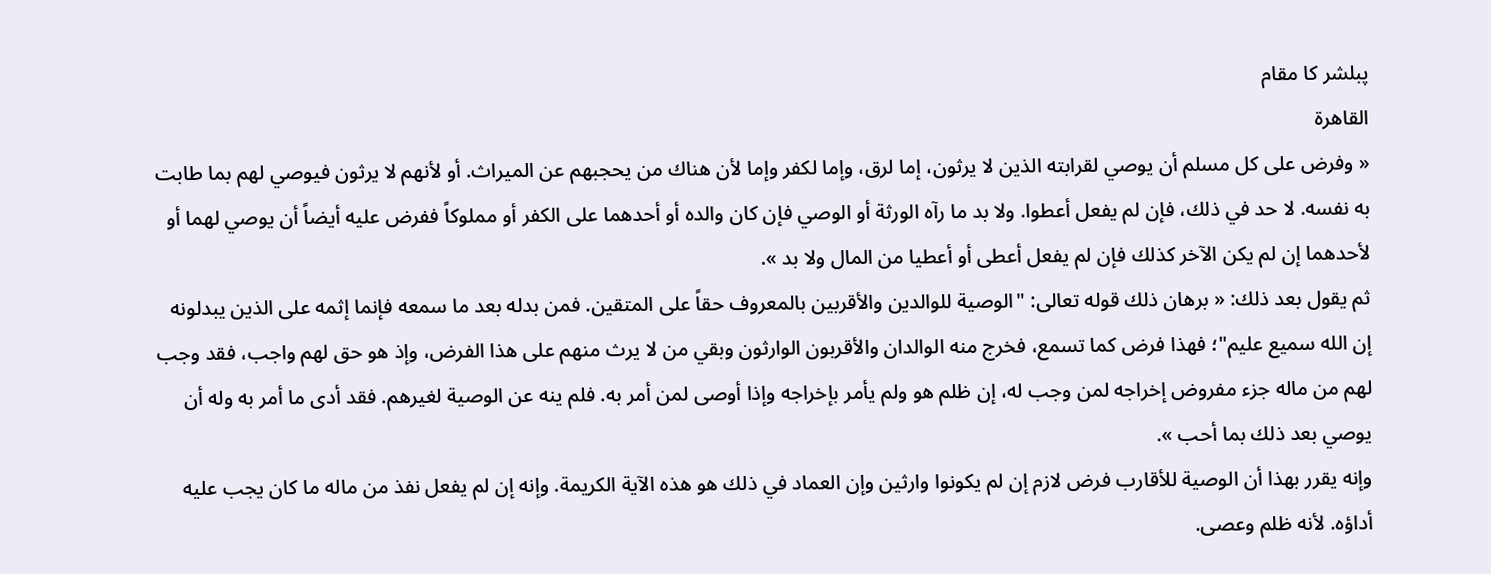پبلشر کا مقام
القاهرة
« وفرض على كل مسلم أن يوصي لقرابته الذين لا يرثون، إما لرق، وإما لكفر وإما لأن هناك من يحجبهم عن الميراث. أو لأنهم لا يرثون فيوصي لهم بما طابت به نفسه. لا حد في ذلك، فإن لم يفعل أعطوا. ولا بد ما رآه الورثة أو الوصي فإن كان والده أو أحدهما على الكفر أو مملوكاً ففرض عليه أيضاً أن يوصي لهما أو لأحدهما إن لم يكن الآخر كذلك فإن لم يفعل أعطى أو أعطيا من المال ولا بد ».
ثم يقول بعد ذلك: « برهان ذلك قوله تعالى: "الوصية للوالدين والأقربين بالمعروف حقاً على المتقين. فمن بدله بعد ما سمعه فإنما إثمه على الذين يبدلونه إن الله سميع عليم"؛ فهذا فرض كما تسمع، فخرج منه الوالدان والأقربون الوارثون وبقي من لا يرث منهم على هذا الفرض، وإذ هو حق لهم واجب، فقد وجب لهم من ماله جزء مفروض إخراجه لمن وجب له، إن ظلم هو ولم يأمر بإخراجه وإذا أوصى لمن أمر به. فلم ينه عن الوصية لغيرهم. فقد أدى ما أمر به وله أن يوصي بعد ذلك بما أحب ».
وإنه يقرر بهذا أن الوصية للأقارب فرض لازم إن لم يكونوا وارثين وإن العماد في ذلك هو هذه الآية الكريمة. وإنه إن لم يفعل نفذ من ماله ما كان يجب عليه أداؤه. لأنه ظلم وعصى.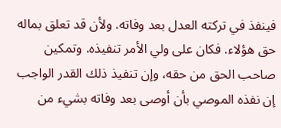فينفذ في تركته العدل بعد وفاته. ولأن قد تعلق بماله حق هؤلاء. فكان على ولي الأمر تنفيذه. وتمكين صاحب الحق من حقه، وإن تنفيذ ذلك القدر الواجب إن نفذه الموصي بأن أوصى بعد وفاته بشيء من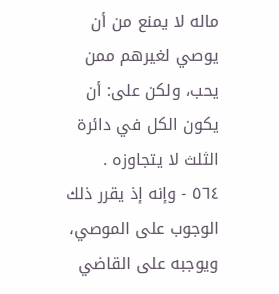ماله لا يمنع من أن يوصي لغيرهم ممن يحب، ولكن على: أن يكون الكل في دائرة الثلث لا يتجاوزه .
٥٦٤ - وإنه إذ يقرر ذلك الوجوب على الموصي، ويوجبه على القاضي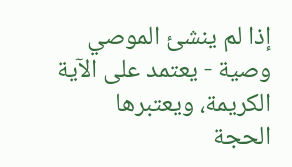إذا لم ينشئ الموصي وصية - يعتمد على الآية الكريمة، ويعتبرها الحجة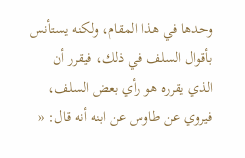وحدها في هذا المقام، ولكنه يستأنس بأقوال السلف في ذلك، فيقرر أن الذي يقرره هو رأي بعض السلف، فيروي عن طاوس عن ابنه أنه قال: «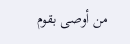من أوصى بقوم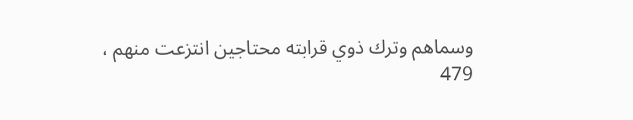وسماهم وترك ذوي قرابته محتاجين انتزعت منهم ،
479